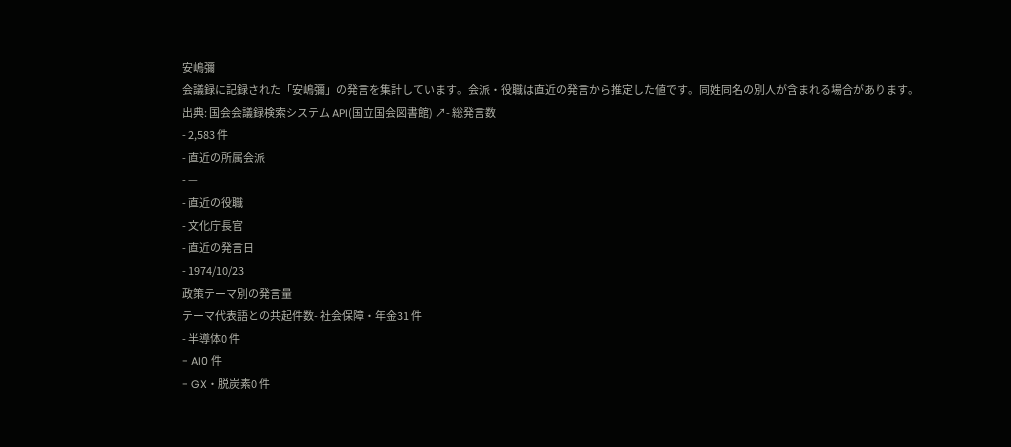安嶋彌
会議録に記録された「安嶋彌」の発言を集計しています。会派・役職は直近の発言から推定した値です。同姓同名の別人が含まれる場合があります。
出典: 国会会議録検索システム API(国立国会図書館) ↗- 総発言数
- 2,583 件
- 直近の所属会派
- —
- 直近の役職
- 文化庁長官
- 直近の発言日
- 1974/10/23
政策テーマ別の発言量
テーマ代表語との共起件数- 社会保障・年金31 件
- 半導体0 件
- AI0 件
- GX・脱炭素0 件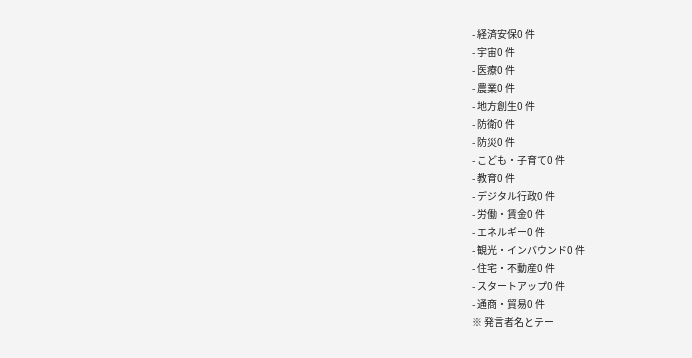- 経済安保0 件
- 宇宙0 件
- 医療0 件
- 農業0 件
- 地方創生0 件
- 防衛0 件
- 防災0 件
- こども・子育て0 件
- 教育0 件
- デジタル行政0 件
- 労働・賃金0 件
- エネルギー0 件
- 観光・インバウンド0 件
- 住宅・不動産0 件
- スタートアップ0 件
- 通商・貿易0 件
※ 発言者名とテー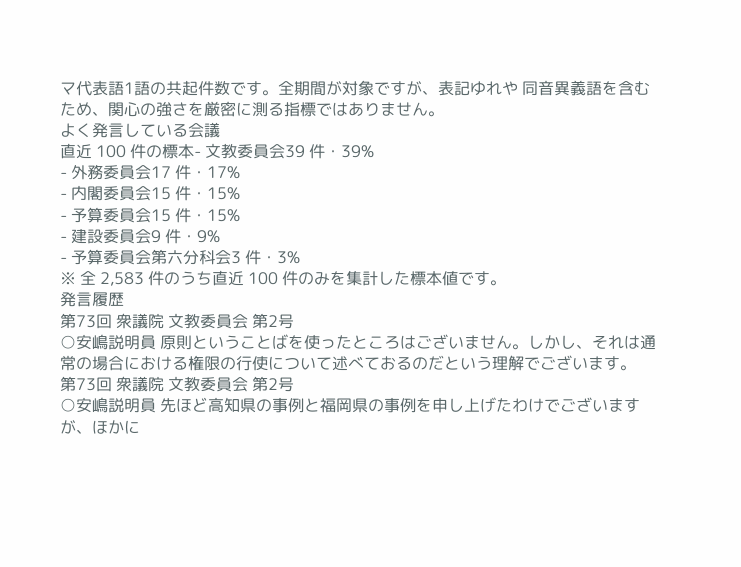マ代表語1語の共起件数です。全期間が対象ですが、表記ゆれや 同音異義語を含むため、関心の強さを厳密に測る指標ではありません。
よく発言している会議
直近 100 件の標本- 文教委員会39 件・39%
- 外務委員会17 件・17%
- 内閣委員会15 件・15%
- 予算委員会15 件・15%
- 建設委員会9 件・9%
- 予算委員会第六分科会3 件・3%
※ 全 2,583 件のうち直近 100 件のみを集計した標本値です。
発言履歴
第73回 衆議院 文教委員会 第2号
○安嶋説明員 原則ということばを使ったところはございません。しかし、それは通常の場合における権限の行使について述べておるのだという理解でございます。
第73回 衆議院 文教委員会 第2号
○安嶋説明員 先ほど高知県の事例と福岡県の事例を申し上げたわけでございますが、ほかに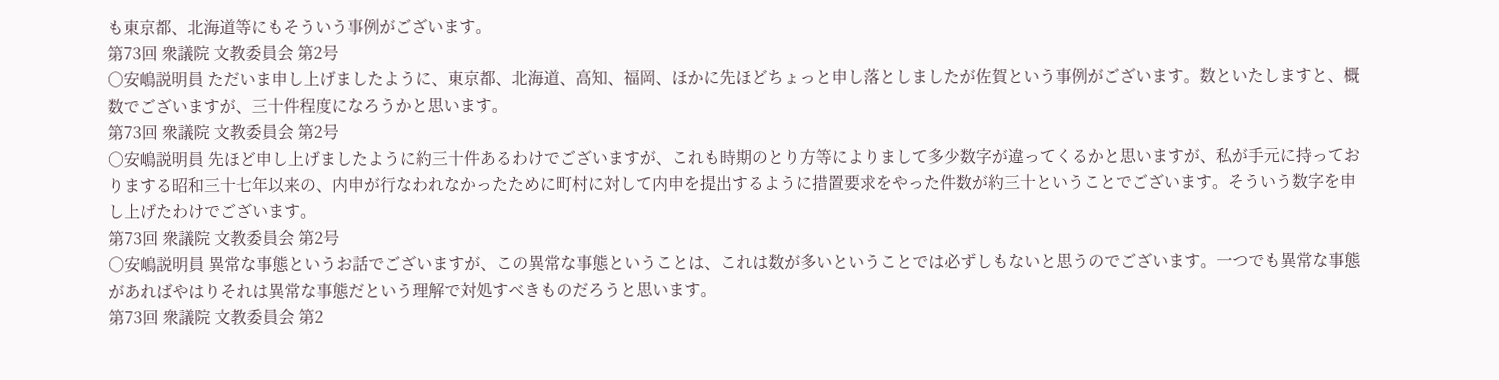も東京都、北海道等にもそういう事例がございます。
第73回 衆議院 文教委員会 第2号
○安嶋説明員 ただいま申し上げましたように、東京都、北海道、高知、福岡、ほかに先ほどちょっと申し落としましたが佐賀という事例がございます。数といたしますと、概数でございますが、三十件程度になろうかと思います。
第73回 衆議院 文教委員会 第2号
○安嶋説明員 先ほど申し上げましたように約三十件あるわけでございますが、これも時期のとり方等によりまして多少数字が違ってくるかと思いますが、私が手元に持っておりまする昭和三十七年以来の、内申が行なわれなかったために町村に対して内申を提出するように措置要求をやった件数が約三十ということでございます。そういう数字を申し上げたわけでございます。
第73回 衆議院 文教委員会 第2号
○安嶋説明員 異常な事態というお話でございますが、この異常な事態ということは、これは数が多いということでは必ずしもないと思うのでございます。一つでも異常な事態があればやはりそれは異常な事態だという理解で対処すべきものだろうと思います。
第73回 衆議院 文教委員会 第2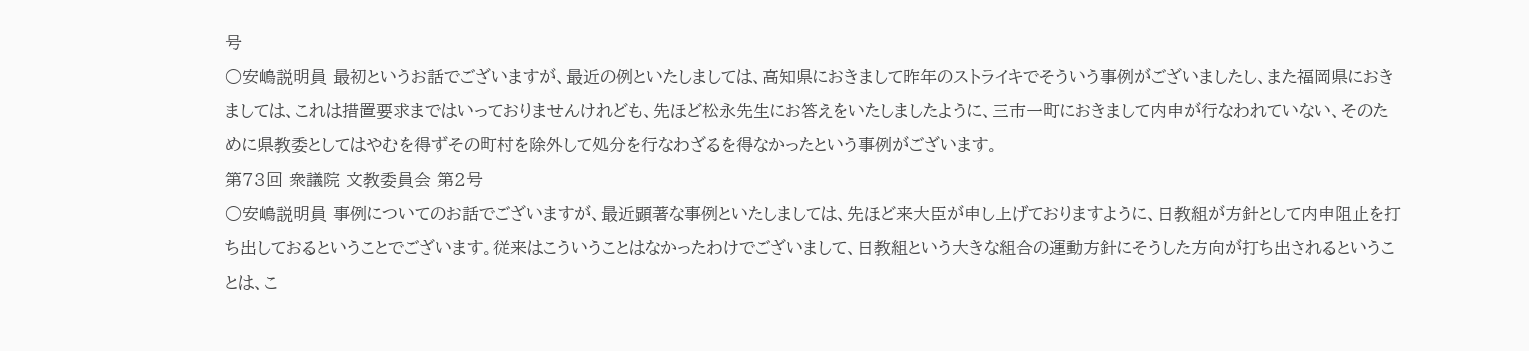号
○安嶋説明員 最初というお話でございますが、最近の例といたしましては、高知県におきまして昨年のストライキでそういう事例がございましたし、また福岡県におきましては、これは措置要求まではいっておりませんけれども、先ほど松永先生にお答えをいたしましたように、三市一町におきまして内申が行なわれていない、そのために県教委としてはやむを得ずその町村を除外して処分を行なわざるを得なかったという事例がございます。
第73回 衆議院 文教委員会 第2号
○安嶋説明員 事例についてのお話でございますが、最近顕著な事例といたしましては、先ほど来大臣が申し上げておりますように、日教組が方針として内申阻止を打ち出しておるということでございます。従来はこういうことはなかったわけでございまして、日教組という大きな組合の運動方針にそうした方向が打ち出されるということは、こ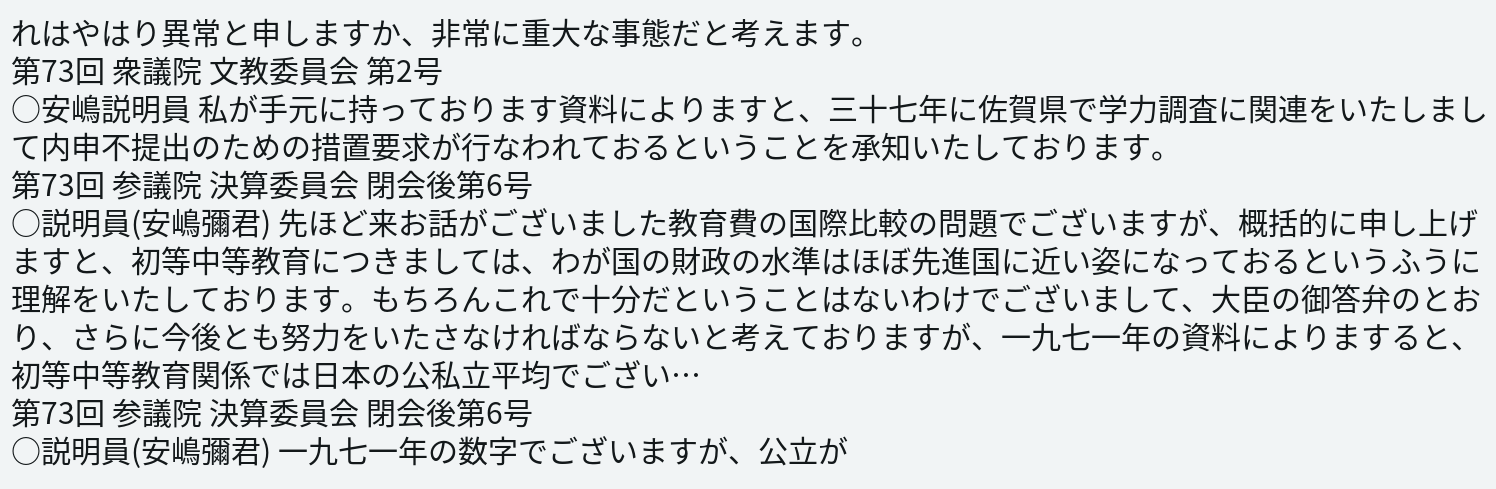れはやはり異常と申しますか、非常に重大な事態だと考えます。
第73回 衆議院 文教委員会 第2号
○安嶋説明員 私が手元に持っております資料によりますと、三十七年に佐賀県で学力調査に関連をいたしまして内申不提出のための措置要求が行なわれておるということを承知いたしております。
第73回 参議院 決算委員会 閉会後第6号
○説明員(安嶋彌君) 先ほど来お話がございました教育費の国際比較の問題でございますが、概括的に申し上げますと、初等中等教育につきましては、わが国の財政の水準はほぼ先進国に近い姿になっておるというふうに理解をいたしております。もちろんこれで十分だということはないわけでございまして、大臣の御答弁のとおり、さらに今後とも努力をいたさなければならないと考えておりますが、一九七一年の資料によりますると、初等中等教育関係では日本の公私立平均でござい…
第73回 参議院 決算委員会 閉会後第6号
○説明員(安嶋彌君) 一九七一年の数字でございますが、公立が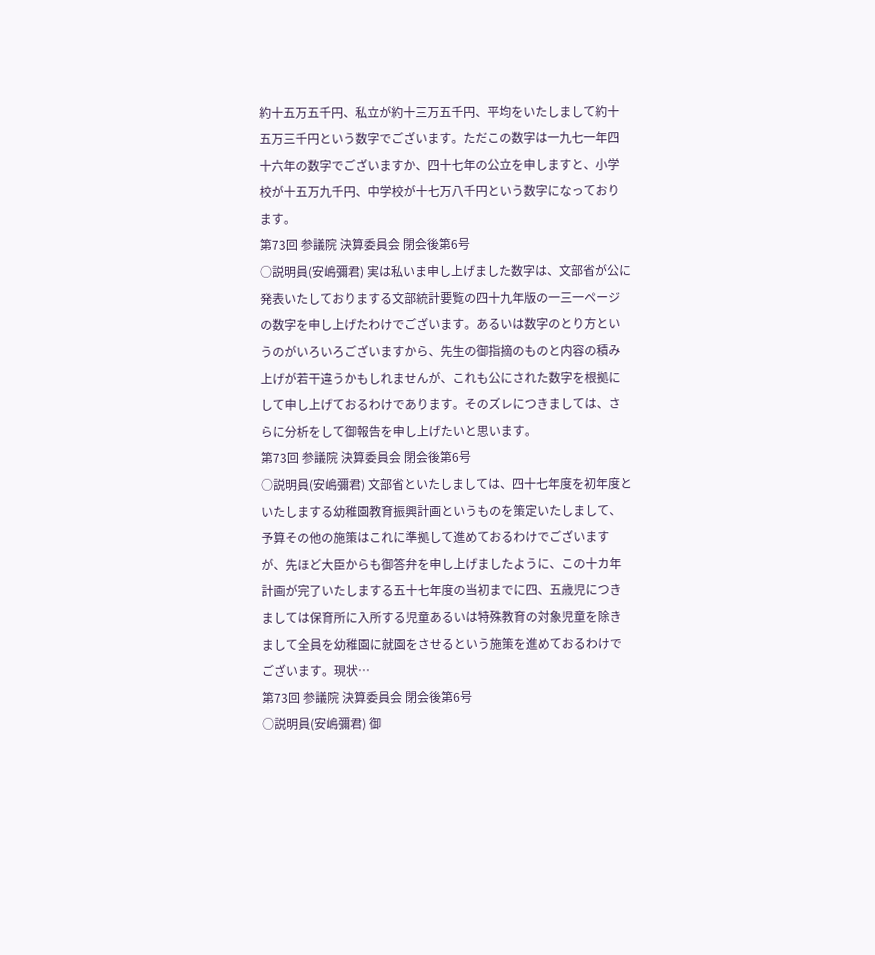約十五万五千円、私立が約十三万五千円、平均をいたしまして約十五万三千円という数字でございます。ただこの数字は一九七一年四十六年の数字でございますか、四十七年の公立を申しますと、小学校が十五万九千円、中学校が十七万八千円という数字になっております。
第73回 参議院 決算委員会 閉会後第6号
○説明員(安嶋彌君) 実は私いま申し上げました数字は、文部省が公に発表いたしておりまする文部統計要覧の四十九年版の一三一ページの数字を申し上げたわけでございます。あるいは数字のとり方というのがいろいろございますから、先生の御指摘のものと内容の積み上げが若干違うかもしれませんが、これも公にされた数字を根拠にして申し上げておるわけであります。そのズレにつきましては、さらに分析をして御報告を申し上げたいと思います。
第73回 参議院 決算委員会 閉会後第6号
○説明員(安嶋彌君) 文部省といたしましては、四十七年度を初年度といたしまする幼稚園教育振興計画というものを策定いたしまして、予算その他の施策はこれに準拠して進めておるわけでございますが、先ほど大臣からも御答弁を申し上げましたように、この十カ年計画が完了いたしまする五十七年度の当初までに四、五歳児につきましては保育所に入所する児童あるいは特殊教育の対象児童を除きまして全員を幼稚園に就園をさせるという施策を進めておるわけでございます。現状…
第73回 参議院 決算委員会 閉会後第6号
○説明員(安嶋彌君) 御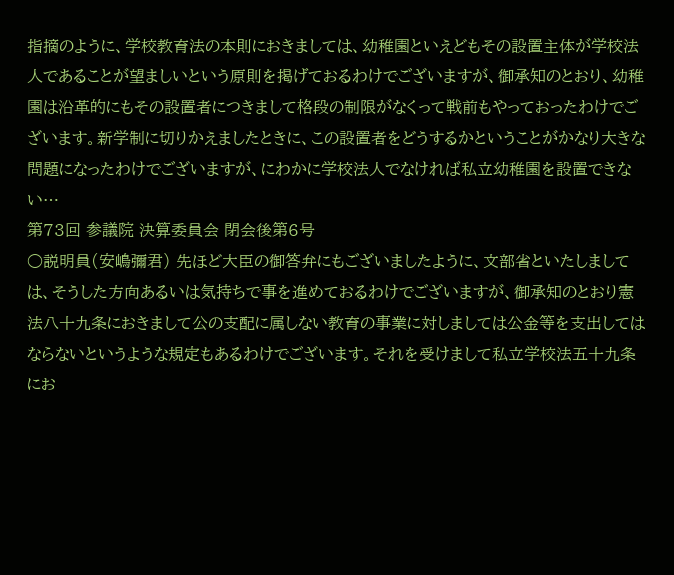指摘のように、学校教育法の本則におきましては、幼稚園といえどもその設置主体が学校法人であることが望ましいという原則を掲げておるわけでございますが、御承知のとおり、幼稚園は沿革的にもその設置者につきまして格段の制限がなくって戦前もやっておったわけでございます。新学制に切りかえましたときに、この設置者をどうするかということがかなり大きな問題になったわけでございますが、にわかに学校法人でなければ私立幼稚園を設置できない…
第73回 参議院 決算委員会 閉会後第6号
○説明員(安嶋彌君) 先ほど大臣の御答弁にもございましたように、文部省といたしましては、そうした方向あるいは気持ちで事を進めておるわけでございますが、御承知のとおり憲法八十九条におきまして公の支配に属しない教育の事業に対しましては公金等を支出してはならないというような規定もあるわけでございます。それを受けまして私立学校法五十九条にお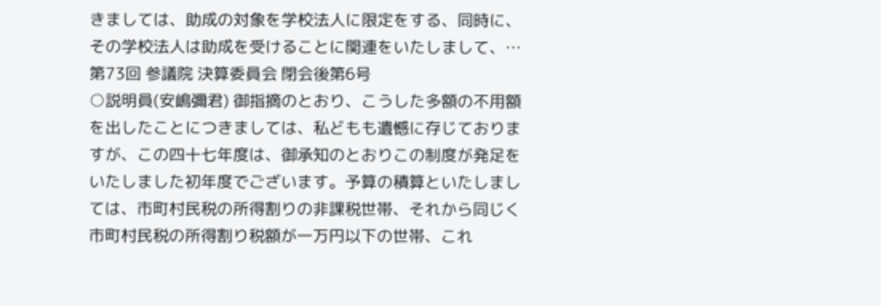きましては、助成の対象を学校法人に限定をする、同時に、その学校法人は助成を受けることに関連をいたしまして、…
第73回 参議院 決算委員会 閉会後第6号
○説明員(安嶋彌君) 御指摘のとおり、こうした多額の不用額を出したことにつきましては、私どもも遺憾に存じておりますが、この四十七年度は、御承知のとおりこの制度が発足をいたしました初年度でございます。予算の積算といたしましては、市町村民税の所得割りの非課税世帯、それから同じく市町村民税の所得割り税額が一万円以下の世帯、これ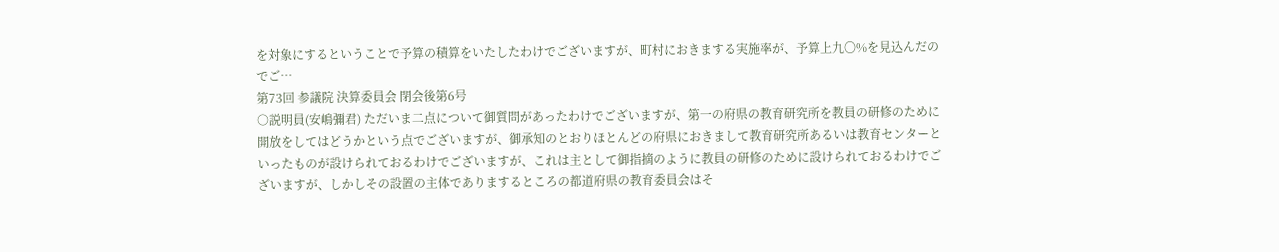を対象にするということで予算の積算をいたしたわけでございますが、町村におきまする実施率が、予算上九〇%を見込んだのでご…
第73回 参議院 決算委員会 閉会後第6号
○説明員(安嶋彌君) ただいま二点について御質問があったわけでございますが、第一の府県の教育研究所を教員の研修のために開放をしてはどうかという点でございますが、御承知のとおりほとんどの府県におきまして教育研究所あるいは教育センターといったものが設けられておるわけでございますが、これは主として御指摘のように教員の研修のために設けられておるわけでございますが、しかしその設置の主体でありまするところの都道府県の教育委員会はそ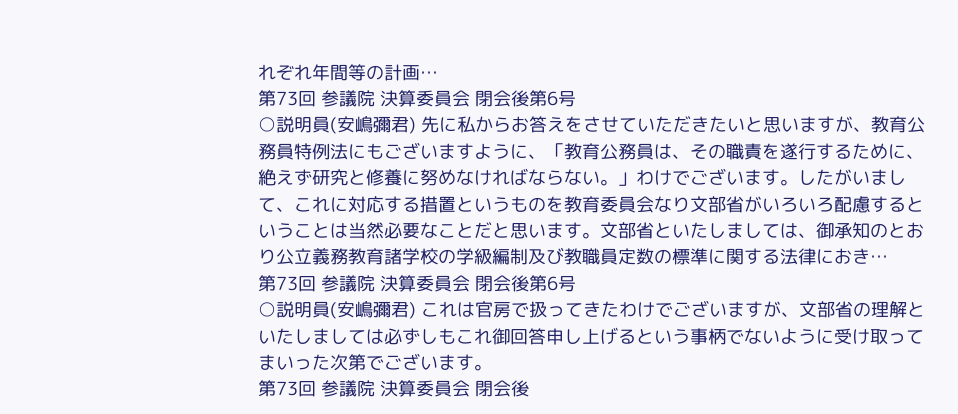れぞれ年間等の計画…
第73回 参議院 決算委員会 閉会後第6号
○説明員(安嶋彌君) 先に私からお答えをさせていただきたいと思いますが、教育公務員特例法にもございますように、「教育公務員は、その職責を遂行するために、絶えず研究と修養に努めなければならない。」わけでございます。したがいまして、これに対応する措置というものを教育委員会なり文部省がいろいろ配慮するということは当然必要なことだと思います。文部省といたしましては、御承知のとおり公立義務教育諸学校の学級編制及び教職員定数の標準に関する法律におき…
第73回 参議院 決算委員会 閉会後第6号
○説明員(安嶋彌君) これは官房で扱ってきたわけでございますが、文部省の理解といたしましては必ずしもこれ御回答申し上げるという事柄でないように受け取ってまいった次第でございます。
第73回 参議院 決算委員会 閉会後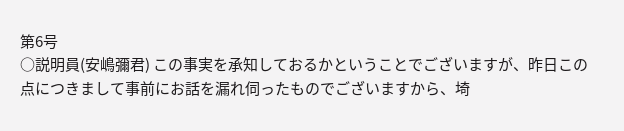第6号
○説明員(安嶋彌君) この事実を承知しておるかということでございますが、昨日この点につきまして事前にお話を漏れ伺ったものでございますから、埼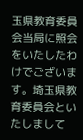玉県教育委員会当局に照会をいたしたわけでございます。埼玉県教育委員会といたしまして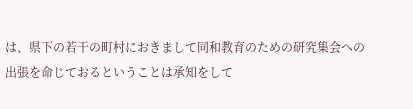は、県下の若干の町村におきまして同和教育のための研究集会への出張を命じておるということは承知をして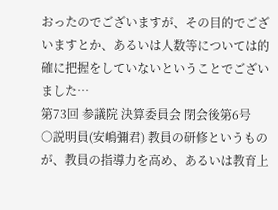おったのでございますが、その目的でございますとか、あるいは人数等については的確に把握をしていないということでございました…
第73回 参議院 決算委員会 閉会後第6号
○説明員(安嶋彌君) 教員の研修というものが、教員の指導力を高め、あるいは教育上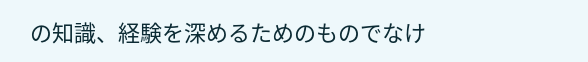の知識、経験を深めるためのものでなけ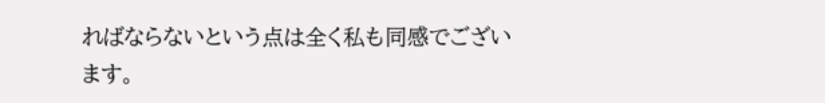ればならないという点は全く私も同感でございます。